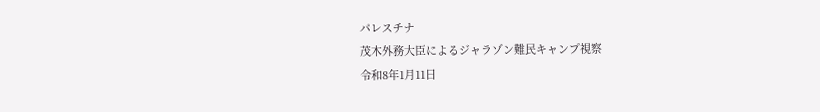パレスチナ
茂木外務大臣によるジャラゾン難民キャンプ視察
令和8年1月11日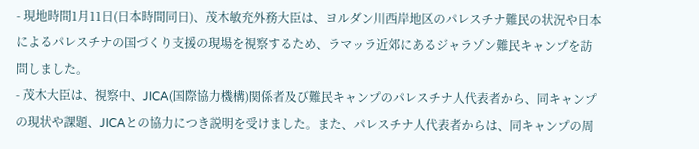- 現地時間1月11日(日本時間同日)、茂木敏充外務大臣は、ヨルダン川西岸地区のパレスチナ難民の状況や日本によるパレスチナの国づくり支援の現場を視察するため、ラマッラ近郊にあるジャラゾン難民キャンプを訪問しました。
- 茂木大臣は、視察中、JICA(国際協力機構)関係者及び難民キャンプのパレスチナ人代表者から、同キャンプの現状や課題、JICAとの協力につき説明を受けました。また、パレスチナ人代表者からは、同キャンプの周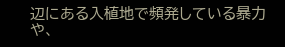辺にある入植地で頻発している暴力や、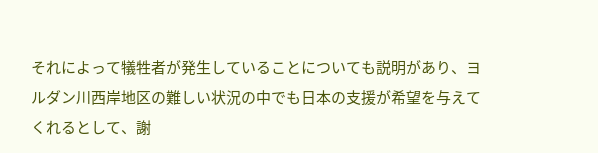それによって犠牲者が発生していることについても説明があり、ヨルダン川西岸地区の難しい状況の中でも日本の支援が希望を与えてくれるとして、謝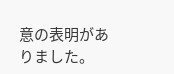意の表明がありました。